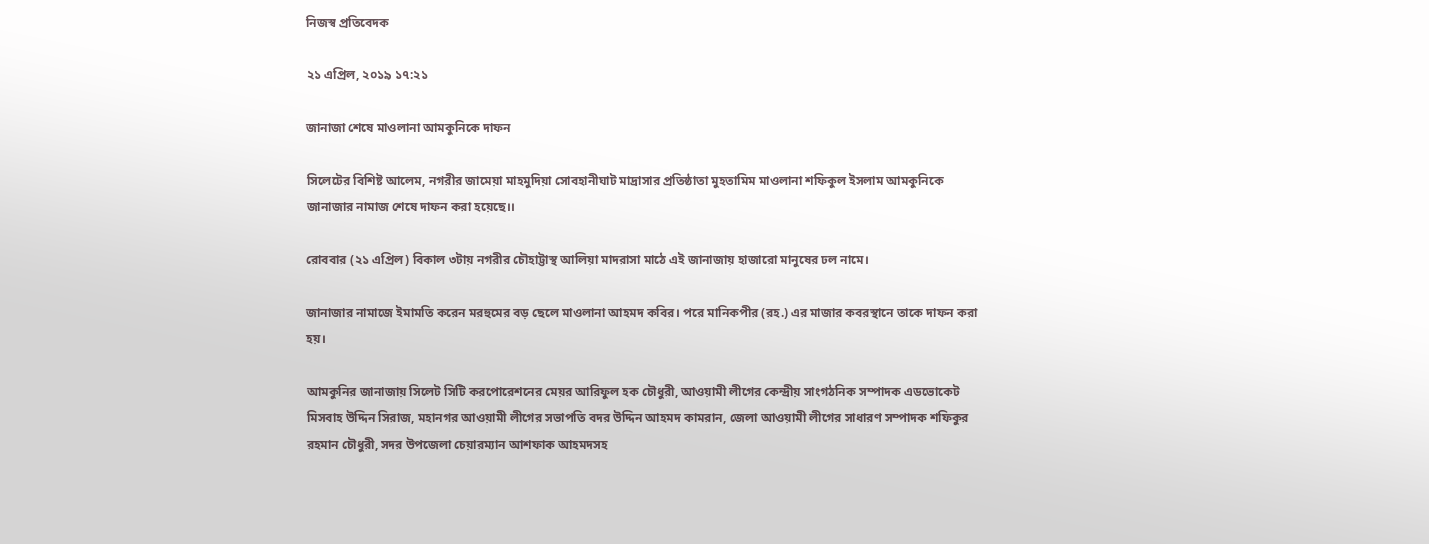নিজস্ব প্রতিবেদক

২১ এপ্রিল, ২০১৯ ১৭:২১

জানাজা শেষে মাওলানা আমকুনিকে দাফন

সিলেটের বিশিষ্ট আলেম, নগরীর জামেয়া মাহমুদিয়া সোবহানীঘাট মাদ্রাসার প্রতিষ্ঠাতা মুহতামিম মাওলানা শফিকুল ইসলাম আমকুনিকে জানাজার নামাজ শেষে দাফন করা হয়েছে।।

রোববার (২১ এপ্রিল) বিকাল ৩টায় নগরীর চৌহাট্টাস্থ আলিয়া মাদরাসা মাঠে এই জানাজায় হাজারো মানুষের ঢল নামে।

জানাজার নামাজে ইমামতি করেন মরহুমের বড় ছেলে মাওলানা আহমদ কবির। পরে মানিকপীর (রহ.) এর মাজার কবরস্থানে তাকে দাফন করা হয়।

আমকুনির জানাজায় সিলেট সিটি করপোরেশনের মেয়র আরিফুল হক চৌধুরী, আওয়ামী লীগের কেন্দ্রীয় সাংগঠনিক সম্পাদক এডভোকেট মিসবাহ উদ্দিন সিরাজ, মহানগর আওয়ামী লীগের সভাপতি বদর উদ্দিন আহমদ কামরান, জেলা আওয়ামী লীগের সাধারণ সম্পাদক শফিকুর রহমান চৌধুরী, সদর উপজেলা চেয়ারম্যান আশফাক আহমদসহ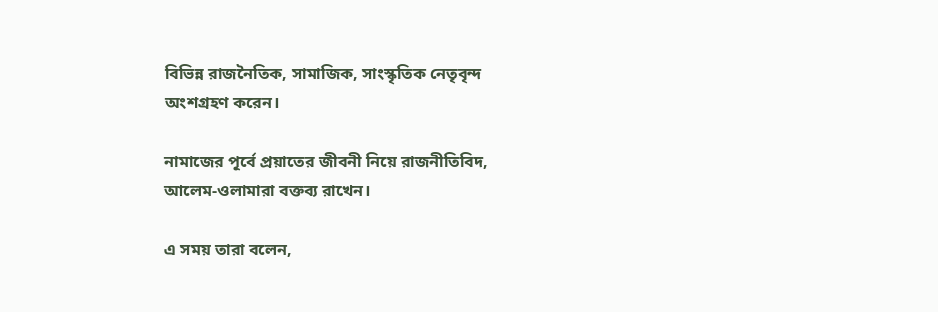বিভিন্ন রাজনৈতিক, সামাজিক, সাংস্কৃতিক নেতৃবৃন্দ অংশগ্রহণ করেন।

নামাজের পূর্বে প্রয়াতের জীবনী নিয়ে রাজনীতিবিদ, আলেম-ওলামারা বক্তব্য রাখেন।

এ সময় তারা বলেন,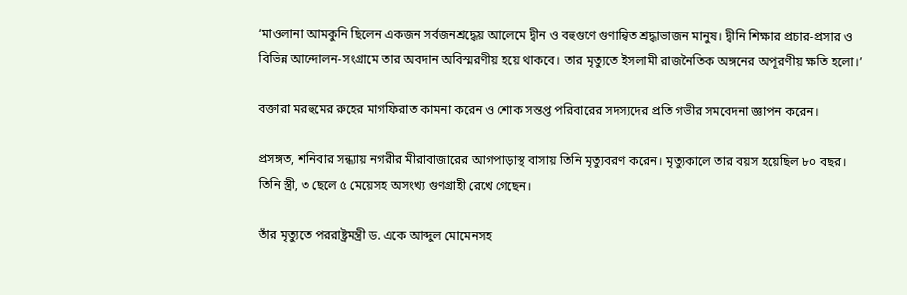‘মাওলানা আমকুনি ছিলেন একজন সর্বজনশ্রদ্ধেয় আলেমে দ্বীন ও বহুগুণে গুণান্বিত শ্রদ্ধাভাজন মানুষ। দ্বীনি শিক্ষার প্রচার-প্রসার ও বিভিন্ন আন্দোলন-সংগ্রামে তার অবদান অবিস্মরণীয় হয়ে থাকবে। তার মৃত্যুতে ইসলামী রাজনৈতিক অঙ্গনের অপূরণীয় ক্ষতি হলো।’

বক্তারা মরহুমের রুহের মাগফিরাত কামনা করেন ও শোক সন্তপ্ত পরিবারের সদস্যদের প্রতি গভীর সমবেদনা জ্ঞাপন করেন।

প্রসঙ্গত, শনিবার সন্ধ্যায় নগরীর মীরাবাজারের আগপাড়াস্থ বাসায় তিনি মৃত্যুবরণ করেন। মৃত্যুকালে তার বয়স হয়েছিল ৮০ বছর। তিনি স্ত্রী, ৩ ছেলে ৫ মেয়েসহ অসংখ্য গুণগ্রাহী রেখে গেছেন।

তাঁর মৃত্যুতে পররাষ্ট্রমন্ত্রী ড. একে আব্দুল মোমেনসহ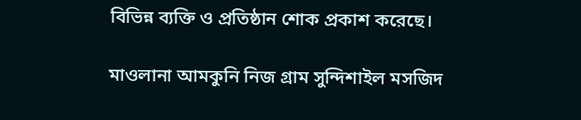বিভিন্ন ব্যক্তি ও প্রতিষ্ঠান শোক প্রকাশ করেছে।

মাওলানা আমকুনি নিজ গ্রাম সুন্দিশাইল মসজিদ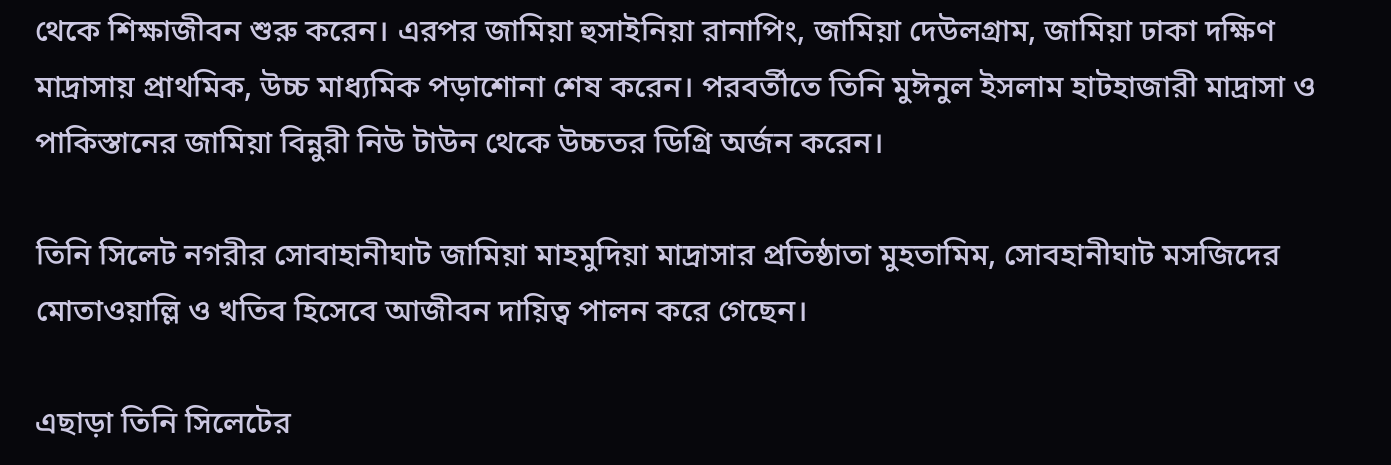থেকে শিক্ষাজীবন শুরু করেন। এরপর জামিয়া হুসাইনিয়া রানাপিং, জামিয়া দেউলগ্রাম, জামিয়া ঢাকা দক্ষিণ মাদ্রাসায় প্রাথমিক, উচ্চ মাধ্যমিক পড়াশোনা শেষ করেন। পরবর্তীতে তিনি মুঈনুল ইসলাম হাটহাজারী মাদ্রাসা ও পাকিস্তানের জামিয়া বিন্নুরী নিউ টাউন থেকে উচ্চতর ডিগ্রি অর্জন করেন।

তিনি সিলেট নগরীর সোবাহানীঘাট জামিয়া মাহমুদিয়া মাদ্রাসার প্রতিষ্ঠাতা মুহতামিম, সোবহানীঘাট মসজিদের মোতাওয়াল্লি ও খতিব হিসেবে আজীবন দায়িত্ব পালন করে গেছেন।

এছাড়া তিনি সিলেটের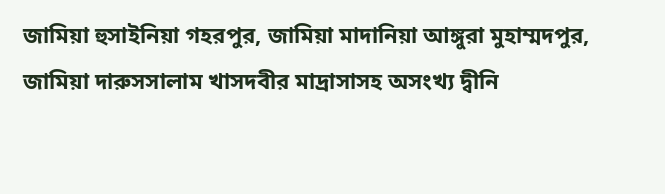জামিয়া হুসাইনিয়া গহরপুর, জামিয়া মাদানিয়া আঙ্গুরা মুহাম্মদপুর, জামিয়া দারুসসালাম খাসদবীর মাদ্রাসাসহ অসংখ্য দ্বীনি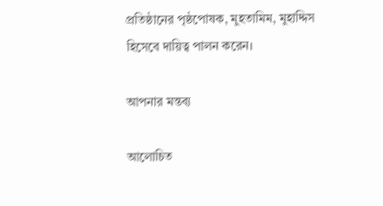প্রতিষ্ঠানের পৃষ্ঠপোষক, মুহতামিম, মুহাদ্দিস হিসেবে দায়িত্ব পালন করেন।

আপনার মন্তব্য

আলোচিত